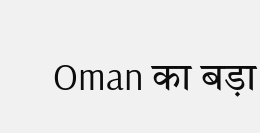Oman का बड़ा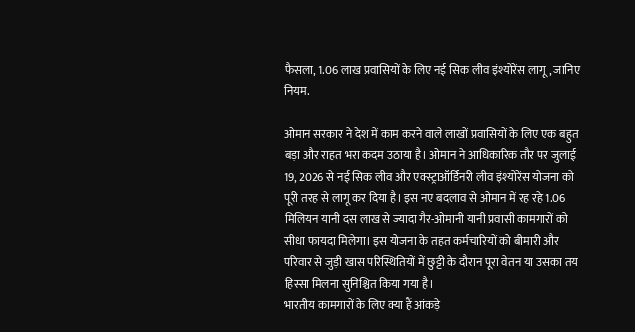फैसला, 1.06 लाख प्रवासियों के लिए नई सिक लीव इंश्योरेंस लागू, जानिए नियम.

ओमान सरकार ने देश में काम करने वाले लाखों प्रवासियों के लिए एक बहुत बड़ा और राहत भरा कदम उठाया है। ओमान ने आधिकारिक तौर पर जुलाई 19, 2026 से नई सिक लीव और एक्स्ट्राऑर्डिनरी लीव इंश्योरेंस योजना को पूरी तरह से लागू कर दिया है। इस नए बदलाव से ओमान में रह रहे 1.06 मिलियन यानी दस लाख से ज्यादा गैर-ओमानी यानी प्रवासी कामगारों को सीधा फायदा मिलेगा। इस योजना के तहत कर्मचारियों को बीमारी और परिवार से जुड़ी खास परिस्थितियों में छुट्टी के दौरान पूरा वेतन या उसका तय हिस्सा मिलना सुनिश्चित किया गया है।
भारतीय कामगारों के लिए क्या हैं आंकड़े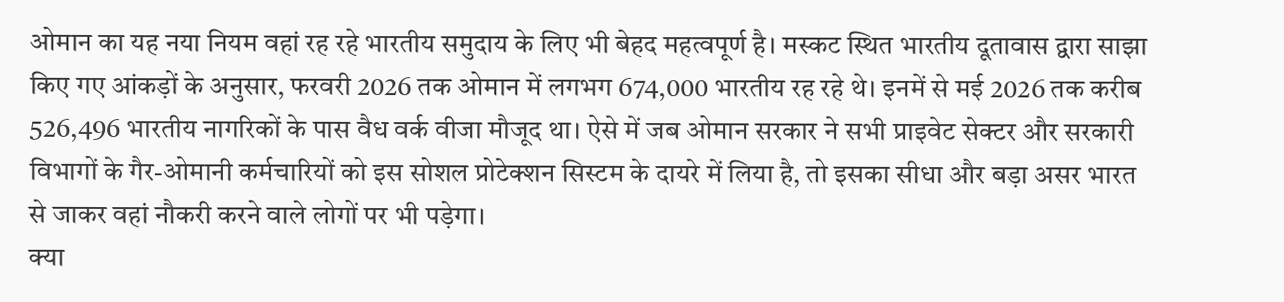ओमान का यह नया नियम वहां रह रहे भारतीय समुदाय के लिए भी बेहद महत्वपूर्ण है। मस्कट स्थित भारतीय दूतावास द्वारा साझा किए गए आंकड़ों के अनुसार, फरवरी 2026 तक ओमान में लगभग 674,000 भारतीय रह रहे थे। इनमें से मई 2026 तक करीब 526,496 भारतीय नागरिकों के पास वैध वर्क वीजा मौजूद था। ऐसे में जब ओमान सरकार ने सभी प्राइवेट सेक्टर और सरकारी विभागों के गैर-ओमानी कर्मचारियों को इस सोशल प्रोटेक्शन सिस्टम के दायरे में लिया है, तो इसका सीधा और बड़ा असर भारत से जाकर वहां नौकरी करने वाले लोगों पर भी पड़ेगा।
क्या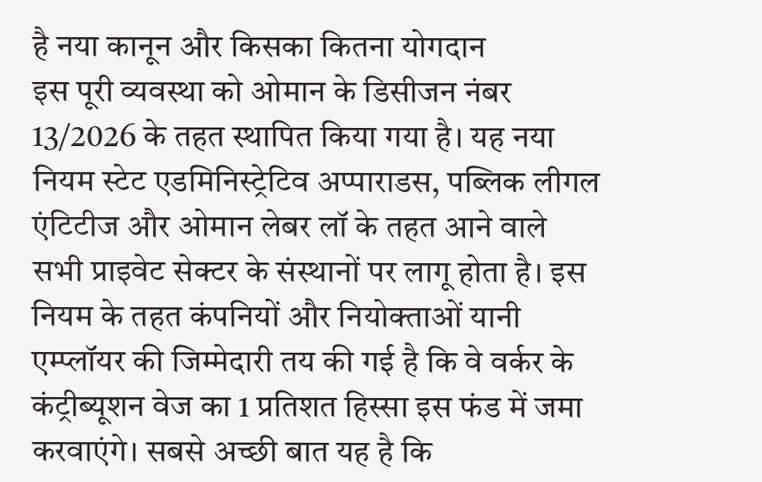है नया कानून और किसका कितना योगदान
इस पूरी व्यवस्था को ओमान के डिसीजन नंबर 13/2026 के तहत स्थापित किया गया है। यह नया नियम स्टेट एडमिनिस्ट्रेटिव अप्पाराडस, पब्लिक लीगल एंटिटीज और ओमान लेबर लॉ के तहत आने वाले सभी प्राइवेट सेक्टर के संस्थानों पर लागू होता है। इस नियम के तहत कंपनियों और नियोक्ताओं यानी एम्प्लॉयर की जिम्मेदारी तय की गई है कि वे वर्कर के कंट्रीब्यूशन वेज का 1 प्रतिशत हिस्सा इस फंड में जमा करवाएंगे। सबसे अच्छी बात यह है कि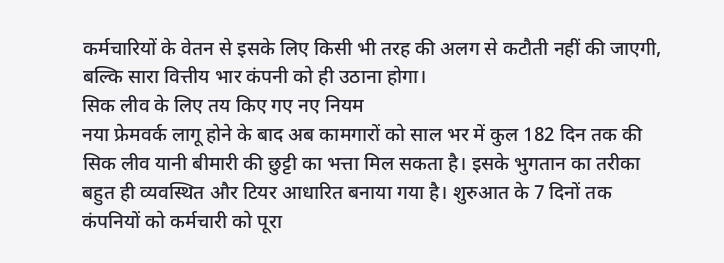कर्मचारियों के वेतन से इसके लिए किसी भी तरह की अलग से कटौती नहीं की जाएगी, बल्कि सारा वित्तीय भार कंपनी को ही उठाना होगा।
सिक लीव के लिए तय किए गए नए नियम
नया फ्रेमवर्क लागू होने के बाद अब कामगारों को साल भर में कुल 182 दिन तक की सिक लीव यानी बीमारी की छुट्टी का भत्ता मिल सकता है। इसके भुगतान का तरीका बहुत ही व्यवस्थित और टियर आधारित बनाया गया है। शुरुआत के 7 दिनों तक कंपनियों को कर्मचारी को पूरा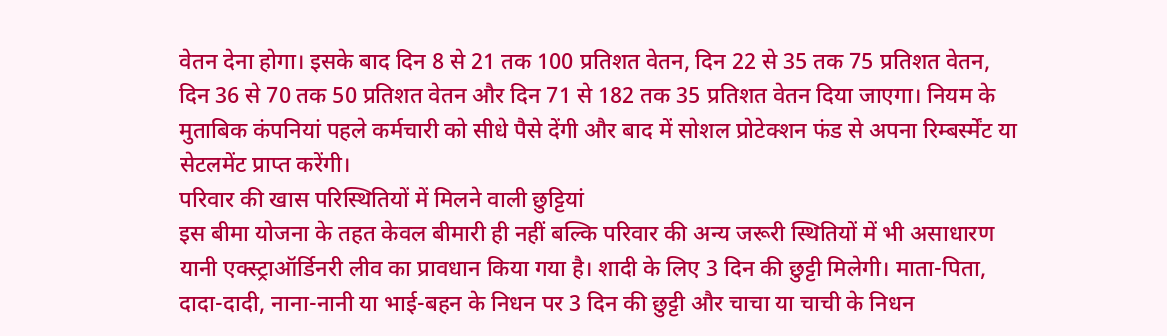वेतन देना होगा। इसके बाद दिन 8 से 21 तक 100 प्रतिशत वेतन, दिन 22 से 35 तक 75 प्रतिशत वेतन, दिन 36 से 70 तक 50 प्रतिशत वेतन और दिन 71 से 182 तक 35 प्रतिशत वेतन दिया जाएगा। नियम के मुताबिक कंपनियां पहले कर्मचारी को सीधे पैसे देंगी और बाद में सोशल प्रोटेक्शन फंड से अपना रिम्बर्स्मेंट या सेटलमेंट प्राप्त करेंगी।
परिवार की खास परिस्थितियों में मिलने वाली छुट्टियां
इस बीमा योजना के तहत केवल बीमारी ही नहीं बल्कि परिवार की अन्य जरूरी स्थितियों में भी असाधारण यानी एक्स्ट्राऑर्डिनरी लीव का प्रावधान किया गया है। शादी के लिए 3 दिन की छुट्टी मिलेगी। माता-पिता, दादा-दादी, नाना-नानी या भाई-बहन के निधन पर 3 दिन की छुट्टी और चाचा या चाची के निधन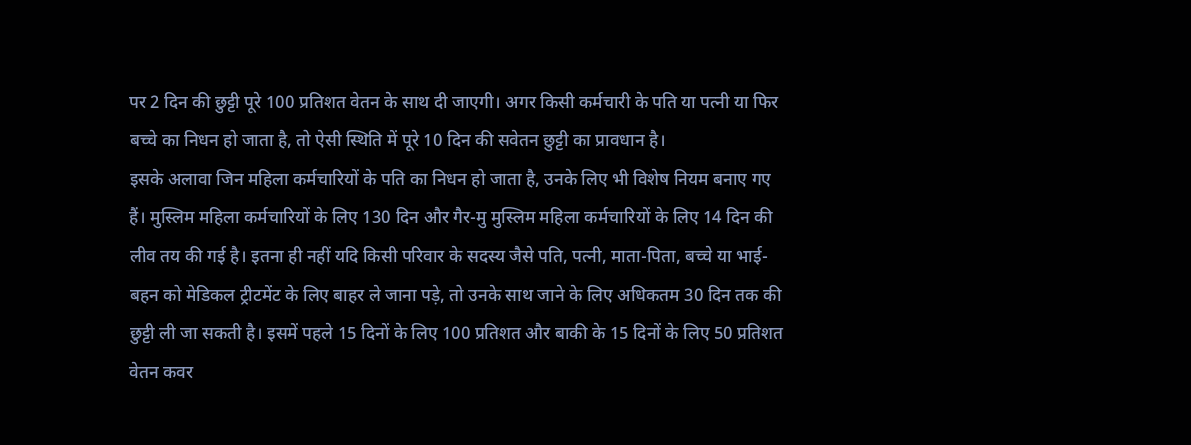पर 2 दिन की छुट्टी पूरे 100 प्रतिशत वेतन के साथ दी जाएगी। अगर किसी कर्मचारी के पति या पत्नी या फिर बच्चे का निधन हो जाता है, तो ऐसी स्थिति में पूरे 10 दिन की सवेतन छुट्टी का प्रावधान है।
इसके अलावा जिन महिला कर्मचारियों के पति का निधन हो जाता है, उनके लिए भी विशेष नियम बनाए गए हैं। मुस्लिम महिला कर्मचारियों के लिए 130 दिन और गैर-मु मुस्लिम महिला कर्मचारियों के लिए 14 दिन की लीव तय की गई है। इतना ही नहीं यदि किसी परिवार के सदस्य जैसे पति, पत्नी, माता-पिता, बच्चे या भाई-बहन को मेडिकल ट्रीटमेंट के लिए बाहर ले जाना पड़े, तो उनके साथ जाने के लिए अधिकतम 30 दिन तक की छुट्टी ली जा सकती है। इसमें पहले 15 दिनों के लिए 100 प्रतिशत और बाकी के 15 दिनों के लिए 50 प्रतिशत वेतन कवर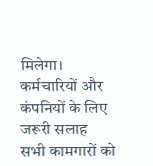मिलेगा।
कर्मचारियों और कंपनियों के लिए जरूरी सलाह
सभी कामगारों को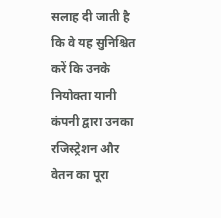सलाह दी जाती है कि वे यह सुनिश्चित करें कि उनके नियोक्ता यानी कंपनी द्वारा उनका रजिस्ट्रेशन और वेतन का पूरा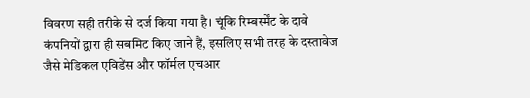विवरण सही तरीके से दर्ज किया गया है। चूंकि रिम्बर्स्मेंट के दावे कंपनियों द्वारा ही सबमिट किए जाने हैं, इसलिए सभी तरह के दस्तावेज जैसे मेडिकल एविडेंस और फॉर्मल एचआर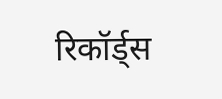रिकॉर्ड्स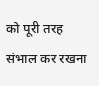को पूरी तरह संभाल कर रखना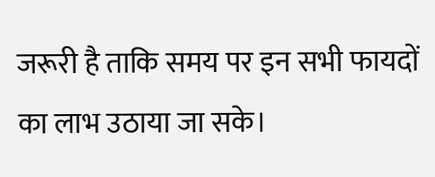जरूरी है ताकि समय पर इन सभी फायदों का लाभ उठाया जा सके।